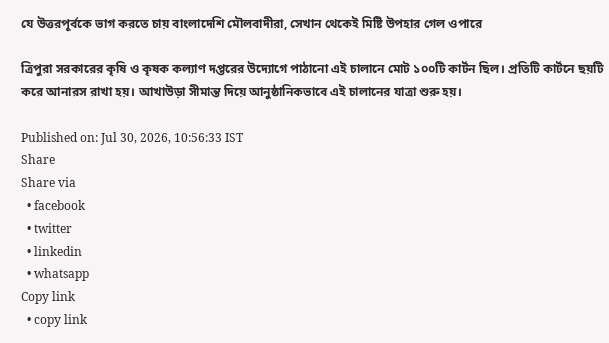যে উত্তরপূর্বকে ভাগ করতে চায় বাংলাদেশি মৌলবাদীরা, সেখান থেকেই মিষ্টি উপহার গেল ওপারে

ত্রিপুরা সরকারের কৃষি ও কৃষক কল্যাণ দপ্তরের উদ্যোগে পাঠানো এই চালানে মোট ১০০টি কার্টন ছিল। প্রতিটি কার্টনে ছয়টি করে আনারস রাখা হয়। আখাউড়া সীমান্ত দিয়ে আনুষ্ঠানিকভাবে এই চালানের যাত্রা শুরু হয়।

Published on: Jul 30, 2026, 10:56:33 IST
Share
Share via
  • facebook
  • twitter
  • linkedin
  • whatsapp
Copy link
  • copy link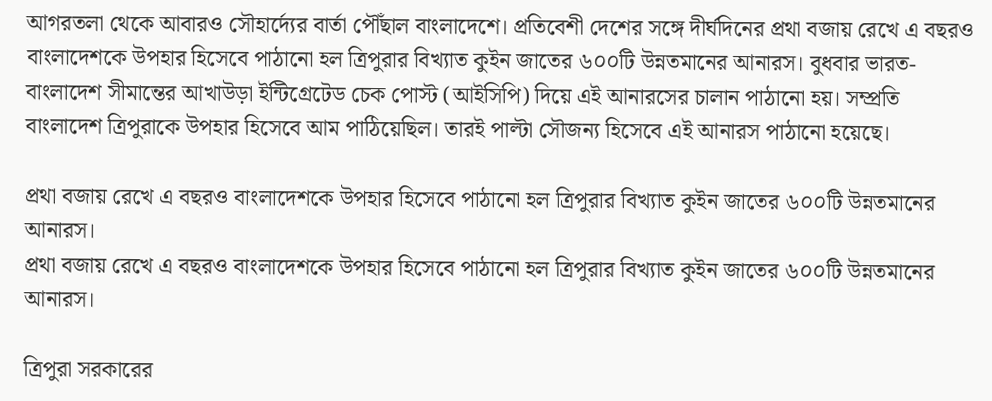আগরতলা থেকে আবারও সৌহার্দ্যের বার্তা পৌঁছাল বাংলাদেশে। প্রতিবেশী দেশের সঙ্গে দীর্ঘদিনের প্রথা বজায় রেখে এ বছরও বাংলাদেশকে উপহার হিসেবে পাঠানো হল ত্রিপুরার বিখ্যাত কুইন জাতের ৬০০টি উন্নতমানের আনারস। বুধবার ভারত-বাংলাদেশ সীমান্তের আখাউড়া ইন্টিগ্রেটেড চেক পোস্ট (আইসিপি) দিয়ে এই আনারসের চালান পাঠানো হয়। সম্প্রতি বাংলাদেশ ত্রিপুরাকে উপহার হিসেবে আম পাঠিয়েছিল। তারই পাল্টা সৌজন্য হিসেবে এই আনারস পাঠানো হয়েছে।

প্রথা বজায় রেখে এ বছরও বাংলাদেশকে উপহার হিসেবে পাঠানো হল ত্রিপুরার বিখ্যাত কুইন জাতের ৬০০টি উন্নতমানের আনারস।
প্রথা বজায় রেখে এ বছরও বাংলাদেশকে উপহার হিসেবে পাঠানো হল ত্রিপুরার বিখ্যাত কুইন জাতের ৬০০টি উন্নতমানের আনারস।

ত্রিপুরা সরকারের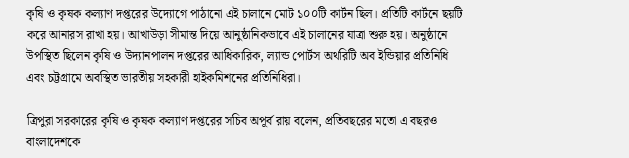কৃষি ও কৃষক কল্যাণ দপ্তরের উদ্যোগে পাঠানো এই চালানে মোট ১০০টি কার্টন ছিল। প্রতিটি কার্টনে ছয়টি করে আনারস রাখা হয়। আখাউড়া সীমান্ত দিয়ে আনুষ্ঠানিকভাবে এই চালানের যাত্রা শুরু হয়। অনুষ্ঠানে উপস্থিত ছিলেন কৃষি ও উদ্যানপালন দপ্তরের আধিকারিক, ল্যান্ড পোর্টস অথরিটি অব ইন্ডিয়ার প্রতিনিধি এবং চট্টগ্রামে অবস্থিত ভারতীয় সহকারী হাইকমিশনের প্রতিনিধিরা।

ত্রিপুরা সরকারের কৃষি ও কৃষক কল্যাণ দপ্তরের সচিব অপূর্ব রায় বলেন, প্রতিবছরের মতো এ বছরও বাংলাদেশকে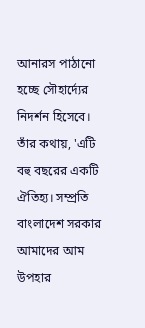আনারস পাঠানো হচ্ছে সৌহার্দ্যের নিদর্শন হিসেবে। তাঁর কথায়, 'এটি বহু বছরের একটি ঐতিহ্য। সম্প্রতি বাংলাদেশ সরকার আমাদের আম উপহার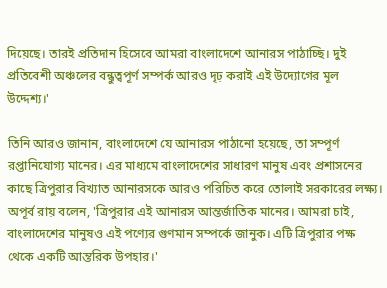দিয়েছে। তারই প্রতিদান হিসেবে আমরা বাংলাদেশে আনারস পাঠাচ্ছি। দুই প্রতিবেশী অঞ্চলের বন্ধুত্বপূর্ণ সম্পর্ক আরও দৃঢ় করাই এই উদ্যোগের মূল উদ্দেশ্য।'

তিনি আরও জানান, বাংলাদেশে যে আনারস পাঠানো হয়েছে, তা সম্পূর্ণ রপ্তানিযোগ্য মানের। এর মাধ্যমে বাংলাদেশের সাধারণ মানুষ এবং প্রশাসনের কাছে ত্রিপুরার বিখ্যাত আনারসকে আরও পরিচিত করে তোলাই সরকারের লক্ষ্য। অপূর্ব রায় বলেন, 'ত্রিপুরার এই আনারস আন্তর্জাতিক মানের। আমরা চাই, বাংলাদেশের মানুষও এই পণ্যের গুণমান সম্পর্কে জানুক। এটি ত্রিপুরার পক্ষ থেকে একটি আন্তরিক উপহার।'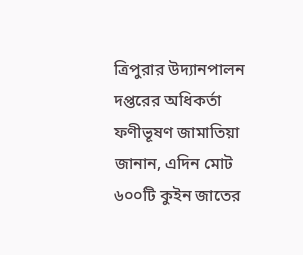ত্রিপুরার উদ্যানপালন দপ্তরের অধিকর্তা ফণীভূষণ জামাতিয়া জানান, এদিন মোট ৬০০টি কুইন জাতের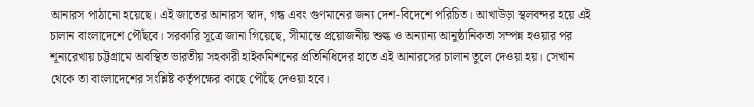আনারস পাঠানো হয়েছে। এই জাতের আনারস স্বাদ, গন্ধ এবং গুণমানের জন্য দেশ-বিদেশে পরিচিত। আখাউড়া স্থলবন্দর হয়ে এই চালান বাংলাদেশে পৌঁছবে। সরকারি সূত্রে জানা গিয়েছে, সীমান্তে প্রয়োজনীয় শুল্ক ও অন্যান্য আনুষ্ঠানিকতা সম্পন্ন হওয়ার পর শূন্যরেখায় চট্টগ্রামে অবস্থিত ভারতীয় সহকারী হাইকমিশনের প্রতিনিধিদের হাতে এই আনারসের চালান তুলে দেওয়া হয়। সেখান থেকে তা বাংলাদেশের সংশ্লিষ্ট কর্তৃপক্ষের কাছে পৌঁছে দেওয়া হবে।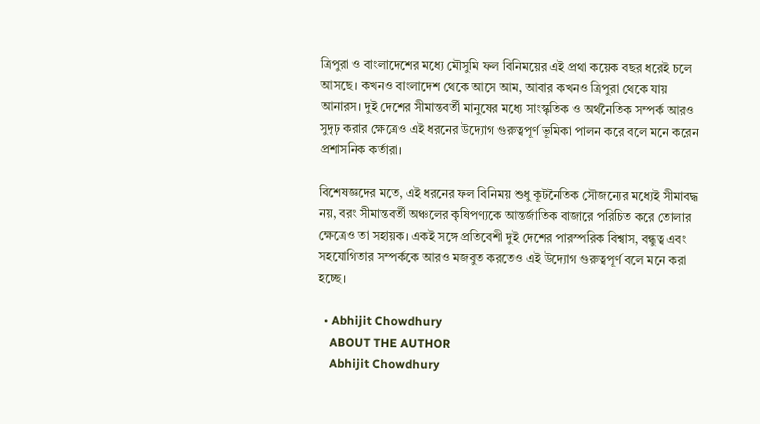ত্রিপুরা ও বাংলাদেশের মধ্যে মৌসুমি ফল বিনিময়ের এই প্রথা কয়েক বছর ধরেই চলে আসছে। কখনও বাংলাদেশ থেকে আসে আম, আবার কখনও ত্রিপুরা থেকে যায় আনারস। দুই দেশের সীমান্তবর্তী মানুষের মধ্যে সাংস্কৃতিক ও অর্থনৈতিক সম্পর্ক আরও সুদৃঢ় করার ক্ষেত্রেও এই ধরনের উদ্যোগ গুরুত্বপূর্ণ ভূমিকা পালন করে বলে মনে করেন প্রশাসনিক কর্তারা।

বিশেষজ্ঞদের মতে, এই ধরনের ফল বিনিময় শুধু কূটনৈতিক সৌজন্যের মধ্যেই সীমাবদ্ধ নয়, বরং সীমান্তবর্তী অঞ্চলের কৃষিপণ্যকে আন্তর্জাতিক বাজারে পরিচিত করে তোলার ক্ষেত্রেও তা সহায়ক। একই সঙ্গে প্রতিবেশী দুই দেশের পারস্পরিক বিশ্বাস, বন্ধুত্ব এবং সহযোগিতার সম্পর্ককে আরও মজবুত করতেও এই উদ্যোগ গুরুত্বপূর্ণ বলে মনে করা হচ্ছে।

  • Abhijit Chowdhury
    ABOUT THE AUTHOR
    Abhijit Chowdhury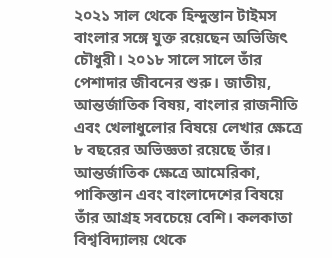২০২১ সাল থেকে হিন্দুস্তান টাইমস বাংলার সঙ্গে যুক্ত রয়েছেন অভিজিৎ চৌধুরী। ২০১৮ সালে সালে তাঁর পেশাদার জীবনের শুরু। জাতীয়, আন্তর্জাতিক বিষয়, বাংলার রাজনীতি এবং খেলাধুলোর বিষয়ে লেখার ক্ষেত্রে ৮ বছরের অভিজ্ঞতা রয়েছে তাঁর। আন্তর্জাতিক ক্ষেত্রে আমেরিকা, পাকিস্তান এবং বাংলাদেশের বিষয়ে তাঁর আগ্রহ সবচেয়ে বেশি। কলকাতা বিশ্ববিদ্যালয় থেকে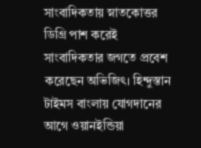সাংবাদিকতায় স্নাতকোত্তর ডিগ্রি পাশ করেই সাংবাদিকতার জগতে প্রবেশ করেছেন অভিজিৎ। হিন্দুস্তান টাইমস বাংলায় যোগদানের আগে ওয়ানইন্ডিয়া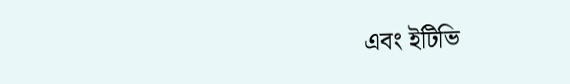এবং ইটিভি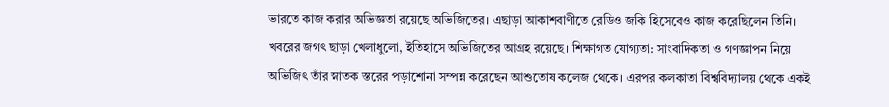ভারতে কাজ করার অভিজ্ঞতা রয়েছে অভিজিতের। এছাড়া আকাশবাণীতে রেডিও জকি হিসেবেও কাজ করেছিলেন তিনি। খবরের জগৎ ছাড়া খেলাধুলো, ইতিহাসে অভিজিতের আগ্রহ রয়েছে। শিক্ষাগত যোগ্যতা: সাংবাদিকতা ও গণজ্ঞাপন নিয়ে অভিজিৎ তাঁর স্নাতক স্তরের পড়াশোনা সম্পন্ন করেছেন আশুতোষ কলেজ থেকে। এরপর কলকাতা বিশ্ববিদ্যালয় থেকে একই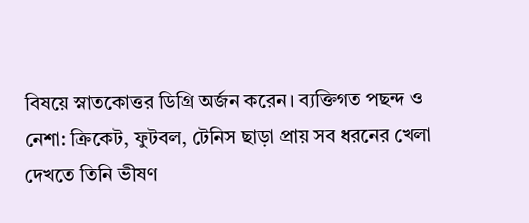বিষয়ে স্নাতকোত্তর ডিগ্রি অর্জন করেন। ব্যক্তিগত পছন্দ ও নেশা: ক্রিকেট, ফুটবল, টেনিস ছাড়া প্রায় সব ধরনের খেলা দেখতে তিনি ভীষণ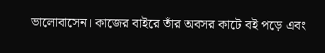ভালোবাসেন। কাজের বাইরে তাঁর অবসর কাটে বই পড়ে এবং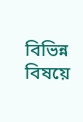বিভিন্ন বিষয়ে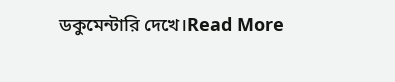ডকুমেন্টারি দেখে।Read More